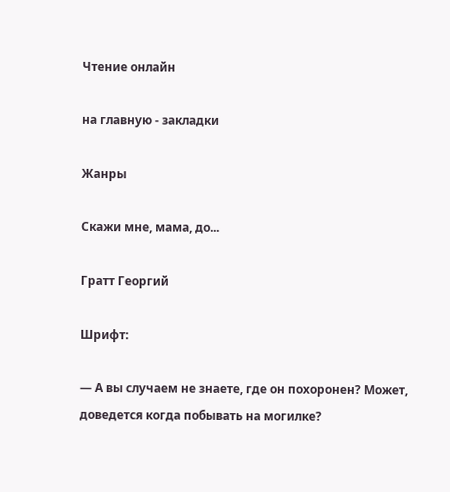Чтение онлайн

на главную - закладки

Жанры

Скажи мне, мама, до...

Гратт Георгий

Шрифт:

— А вы случаем не знаете, где он похоронен? Может, доведется когда побывать на могилке?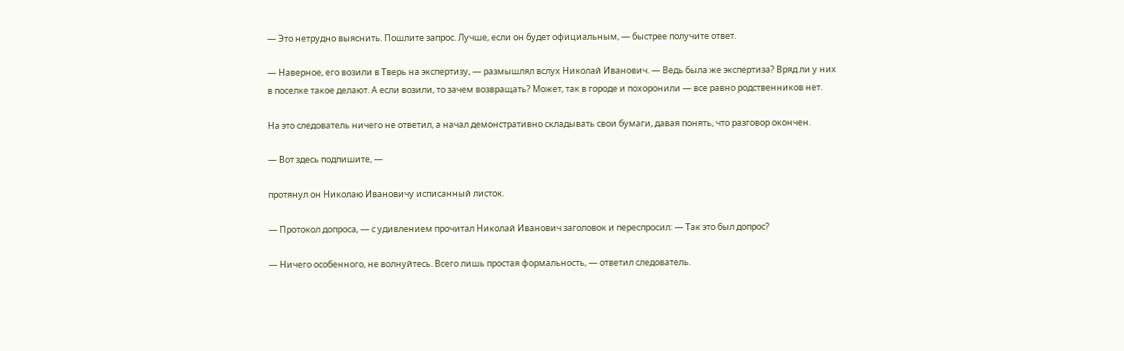— Это нетрудно выяснить. Пошлите запрос. Лучше, если он будет официальным, — быстрее получите ответ.

— Наверное, его возили в Тверь на экспертизу, — размышлял вслух Николай Иванович. — Ведь была же экспертиза? Вряд ли у них в поселке такое делают. А если возили, то зачем возвращать? Может, так в городе и похоронили — все равно родственников нет.

На это следователь ничего не ответил, а начал демонстративно складывать свои бумаги, давая понять, что разговор окончен.

— Вот здесь подпишите, —

протянул он Николаю Ивановичу исписанный листок.

— Протокол допроса, — с удивлением прочитал Николай Иванович заголовок и переспросил: — Так это был допрос?

— Ничего особенного, не волнуйтесь. Всего лишь простая формальность, — ответил следователь.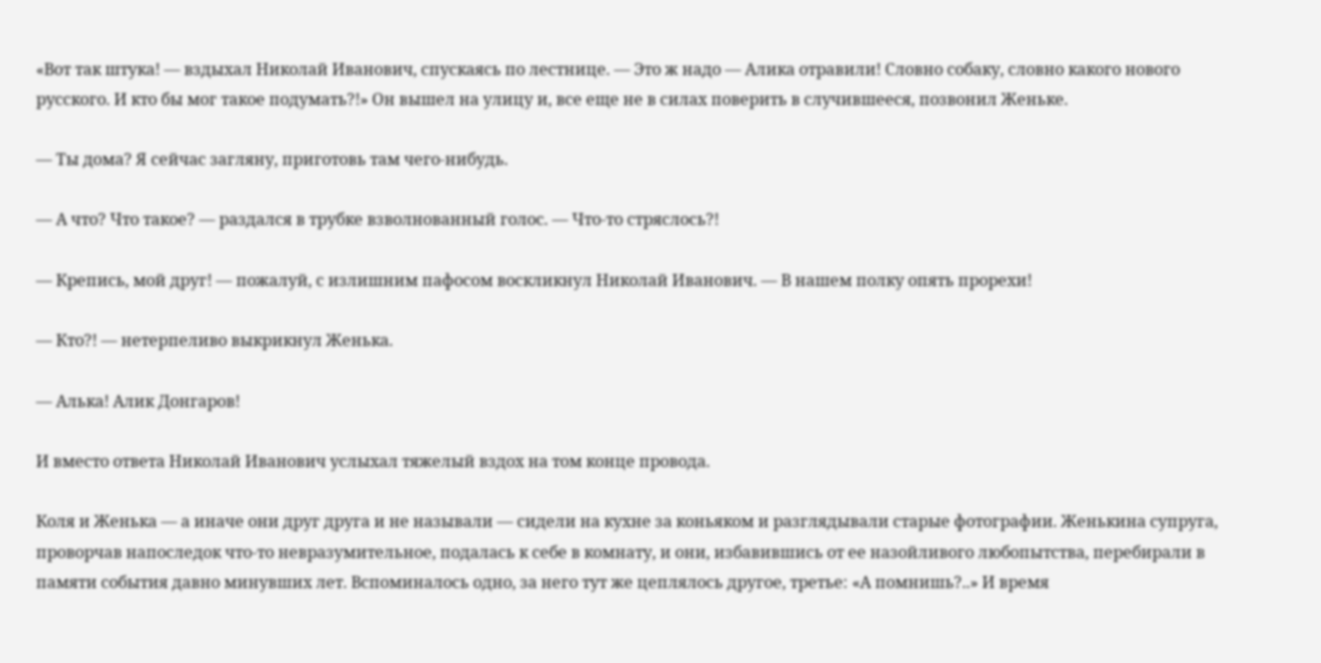«Вот так штука! — вздыхал Николай Иванович, спускаясь по лестнице. — Это ж надо — Алика отравили! Словно собаку, словно какого нового русского. И кто бы мог такое подумать?!» Он вышел на улицу и, все еще не в силах поверить в случившееся, позвонил Женьке.

— Ты дома? Я сейчас загляну, приготовь там чего-нибудь.

— А что? Что такое? — раздался в трубке взволнованный голос. — Что-то стряслось?!

— Крепись, мой друг! — пожалуй, с излишним пафосом воскликнул Николай Иванович. — В нашем полку опять прорехи!

— Кто?! — нетерпеливо выкрикнул Женька.

— Алька! Алик Донгаров!

И вместо ответа Николай Иванович услыхал тяжелый вздох на том конце провода.

Коля и Женька — а иначе они друг друга и не называли — сидели на кухне за коньяком и разглядывали старые фотографии. Женькина супруга, проворчав напоследок что-то невразумительное, подалась к себе в комнату, и они, избавившись от ее назойливого любопытства, перебирали в памяти события давно минувших лет. Вспоминалось одно, за него тут же цеплялось другое, третье: «А помнишь?..» И время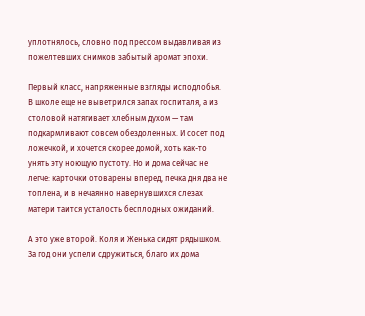уплотнялось, словно под прессом выдавливая из пожелтевших снимков забытый аромат эпохи.

Первый класс, напряженные взгляды исподлобья. В школе еще не выветрился запах госпиталя, а из столовой натягивает хлебным духом — там подкармливают совсем обездоленных. И сосет под ложечкой, и хочется скорее домой, хоть как-то унять эту ноющую пустоту. Но и дома сейчас не легче: карточки отоварены вперед, печка дня два не топлена, и в нечаянно навернувшихся слезах матери таится усталость бесплодных ожиданий.

А это уже второй. Коля и Женька сидят рядышком. За год они успели сдружиться, благо их дома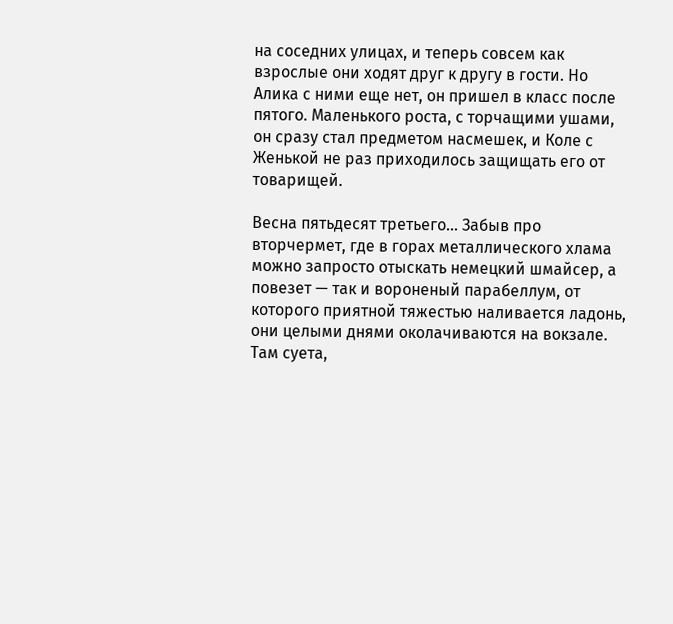на соседних улицах, и теперь совсем как взрослые они ходят друг к другу в гости. Но Алика с ними еще нет, он пришел в класс после пятого. Маленького роста, с торчащими ушами, он сразу стал предметом насмешек, и Коле с Женькой не раз приходилось защищать его от товарищей.

Весна пятьдесят третьего… Забыв про вторчермет, где в горах металлического хлама можно запросто отыскать немецкий шмайсер, а повезет — так и вороненый парабеллум, от которого приятной тяжестью наливается ладонь, они целыми днями околачиваются на вокзале. Там суета,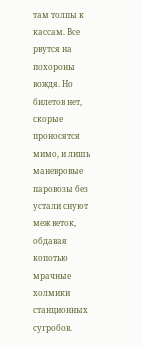там толпы к кассам. Все рвутся на похороны вождя. Но билетов нет, скорые проносятся мимо, и лишь маневровые паровозы без устали снуют меж веток, обдавая копотью мрачные холмики станционных сугробов.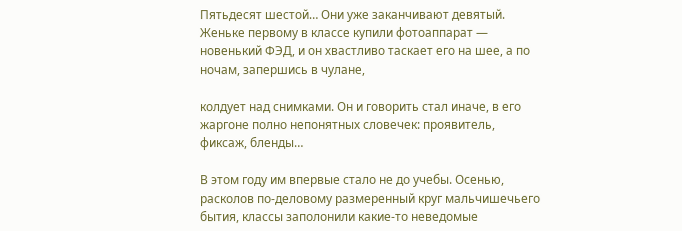Пятьдесят шестой… Они уже заканчивают девятый. Женьке первому в классе купили фотоаппарат — новенький ФЭД, и он хвастливо таскает его на шее, а по ночам, запершись в чулане,

колдует над снимками. Он и говорить стал иначе, в его жаргоне полно непонятных словечек: проявитель, фиксаж, бленды…

В этом году им впервые стало не до учебы. Осенью, расколов по-деловому размеренный круг мальчишечьего бытия, классы заполонили какие-то неведомые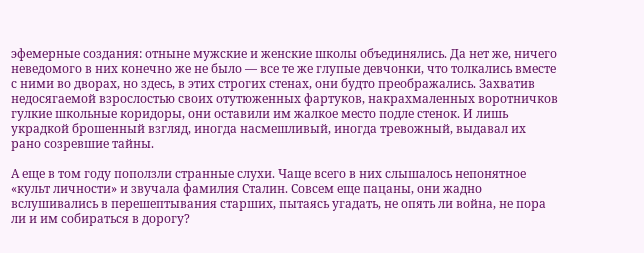эфемерные создания: отныне мужские и женские школы объединялись. Да нет же, ничего неведомого в них конечно же не было — все те же глупые девчонки, что толкались вместе с ними во дворах, но здесь, в этих строгих стенах, они будто преображались. Захватив недосягаемой взрослостью своих отутюженных фартуков, накрахмаленных воротничков гулкие школьные коридоры, они оставили им жалкое место подле стенок. И лишь украдкой брошенный взгляд, иногда насмешливый, иногда тревожный, выдавал их рано созревшие тайны.

А еще в том году поползли странные слухи. Чаще всего в них слышалось непонятное «культ личности» и звучала фамилия Сталин. Совсем еще пацаны, они жадно вслушивались в перешептывания старших, пытаясь угадать, не опять ли война, не пора ли и им собираться в дорогу?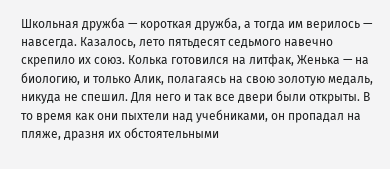Школьная дружба — короткая дружба, а тогда им верилось — навсегда. Казалось, лето пятьдесят седьмого навечно скрепило их союз. Колька готовился на литфак, Женька — на биологию, и только Алик, полагаясь на свою золотую медаль, никуда не спешил. Для него и так все двери были открыты. В то время как они пыхтели над учебниками, он пропадал на пляже, дразня их обстоятельными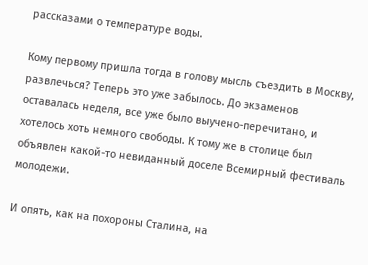рассказами о температуре воды.

Кому первому пришла тогда в голову мысль съездить в Москву, развлечься? Теперь это уже забылось. До экзаменов оставалась неделя, все уже было выучено-перечитано, и хотелось хоть немного свободы. К тому же в столице был объявлен какой-то невиданный доселе Всемирный фестиваль молодежи.

И опять, как на похороны Сталина, на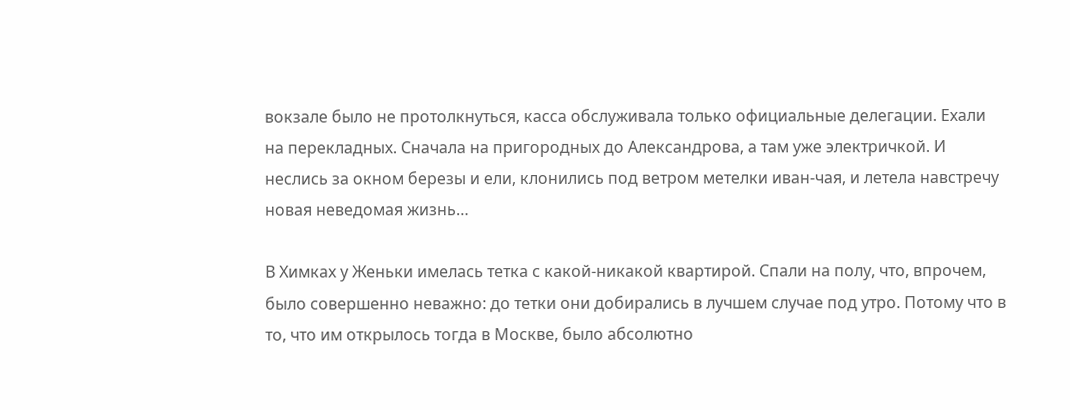вокзале было не протолкнуться, касса обслуживала только официальные делегации. Ехали на перекладных. Сначала на пригородных до Александрова, а там уже электричкой. И неслись за окном березы и ели, клонились под ветром метелки иван-чая, и летела навстречу новая неведомая жизнь…

В Химках у Женьки имелась тетка с какой-никакой квартирой. Спали на полу, что, впрочем, было совершенно неважно: до тетки они добирались в лучшем случае под утро. Потому что в то, что им открылось тогда в Москве, было абсолютно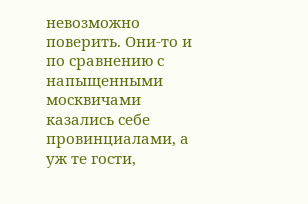невозможно поверить. Они-то и по сравнению с напыщенными москвичами казались себе провинциалами, а уж те гости,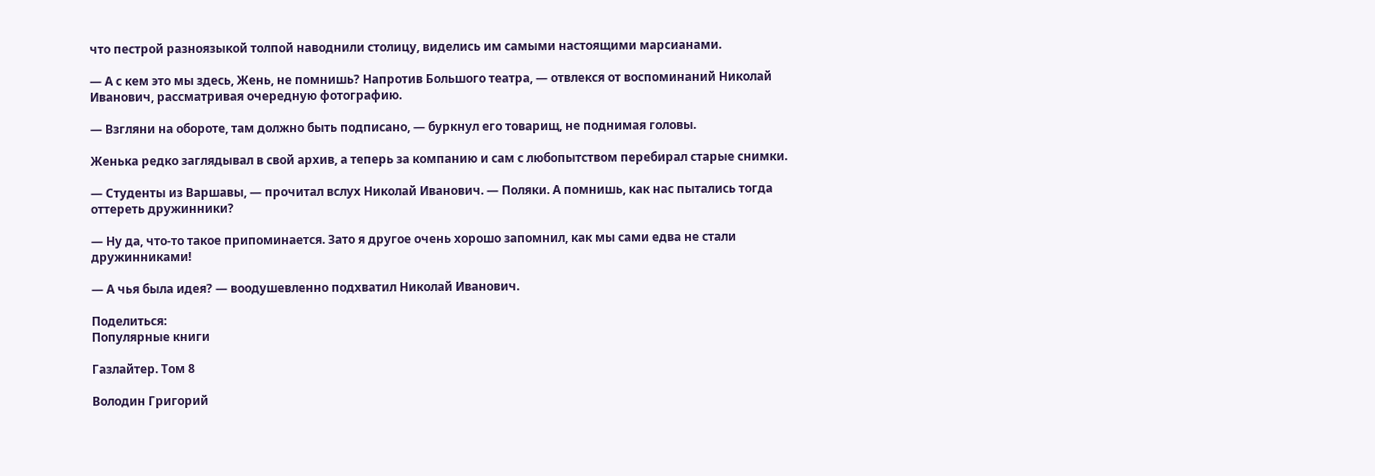что пестрой разноязыкой толпой наводнили столицу, виделись им самыми настоящими марсианами.

— А с кем это мы здесь, Жень, не помнишь? Напротив Большого театра, — отвлекся от воспоминаний Николай Иванович, рассматривая очередную фотографию.

— Взгляни на обороте, там должно быть подписано, — буркнул его товарищ, не поднимая головы.

Женька редко заглядывал в свой архив, а теперь за компанию и сам с любопытством перебирал старые снимки.

— Студенты из Варшавы, — прочитал вслух Николай Иванович. — Поляки. А помнишь, как нас пытались тогда оттереть дружинники?

— Ну да, что-то такое припоминается. Зато я другое очень хорошо запомнил, как мы сами едва не стали дружинниками!

— А чья была идея? — воодушевленно подхватил Николай Иванович.

Поделиться:
Популярные книги

Газлайтер. Том 8

Володин Григорий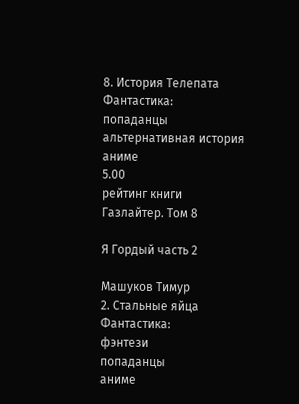8. История Телепата
Фантастика:
попаданцы
альтернативная история
аниме
5.00
рейтинг книги
Газлайтер. Том 8

Я Гордый часть 2

Машуков Тимур
2. Стальные яйца
Фантастика:
фэнтези
попаданцы
аниме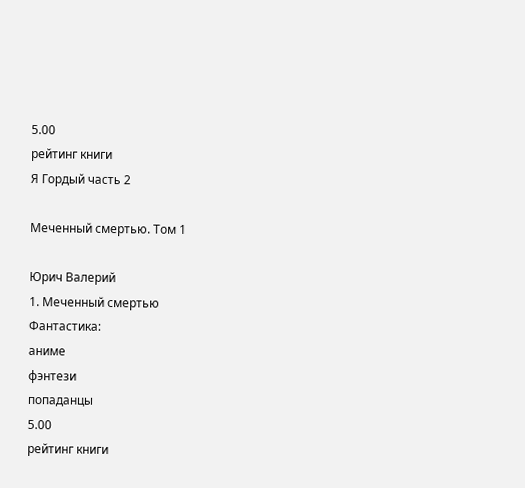5.00
рейтинг книги
Я Гордый часть 2

Меченный смертью. Том 1

Юрич Валерий
1. Меченный смертью
Фантастика:
аниме
фэнтези
попаданцы
5.00
рейтинг книги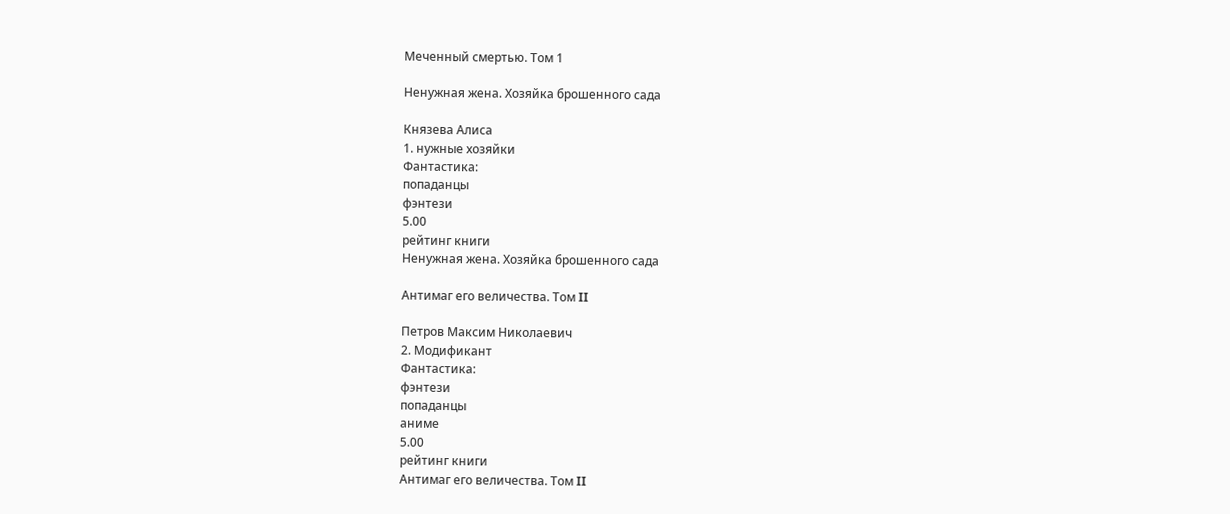Меченный смертью. Том 1

Ненужная жена. Хозяйка брошенного сада

Князева Алиса
1. нужные хозяйки
Фантастика:
попаданцы
фэнтези
5.00
рейтинг книги
Ненужная жена. Хозяйка брошенного сада

Антимаг его величества. Том II

Петров Максим Николаевич
2. Модификант
Фантастика:
фэнтези
попаданцы
аниме
5.00
рейтинг книги
Антимаг его величества. Том II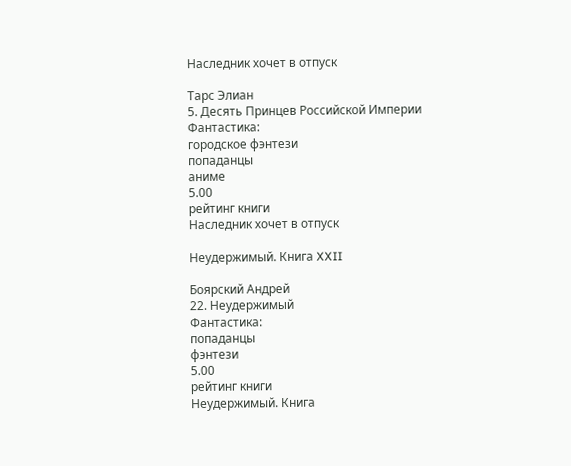Наследник хочет в отпуск

Тарс Элиан
5. Десять Принцев Российской Империи
Фантастика:
городское фэнтези
попаданцы
аниме
5.00
рейтинг книги
Наследник хочет в отпуск

Неудержимый. Книга XXII

Боярский Андрей
22. Неудержимый
Фантастика:
попаданцы
фэнтези
5.00
рейтинг книги
Неудержимый. Книга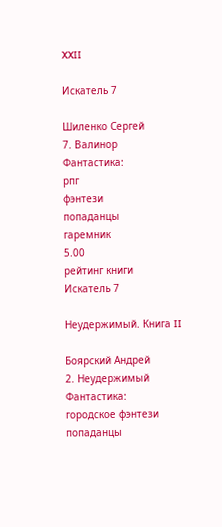XXII

Искатель 7

Шиленко Сергей
7. Валинор
Фантастика:
рпг
фэнтези
попаданцы
гаремник
5.00
рейтинг книги
Искатель 7

Неудержимый. Книга II

Боярский Андрей
2. Неудержимый
Фантастика:
городское фэнтези
попаданцы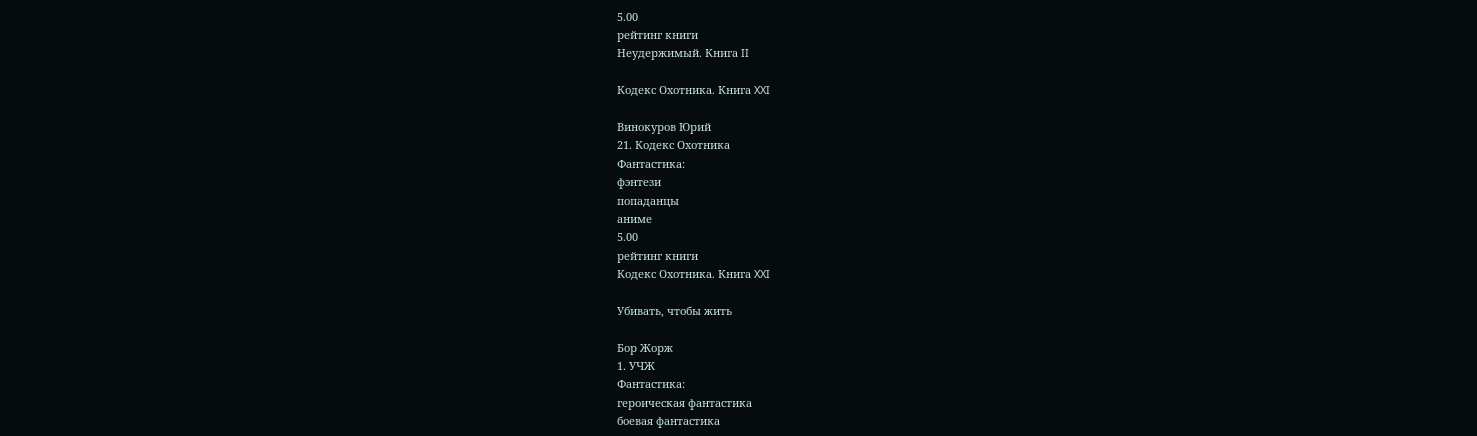5.00
рейтинг книги
Неудержимый. Книга II

Кодекс Охотника. Книга XXI

Винокуров Юрий
21. Кодекс Охотника
Фантастика:
фэнтези
попаданцы
аниме
5.00
рейтинг книги
Кодекс Охотника. Книга XXI

Убивать, чтобы жить

Бор Жорж
1. УЧЖ
Фантастика:
героическая фантастика
боевая фантастика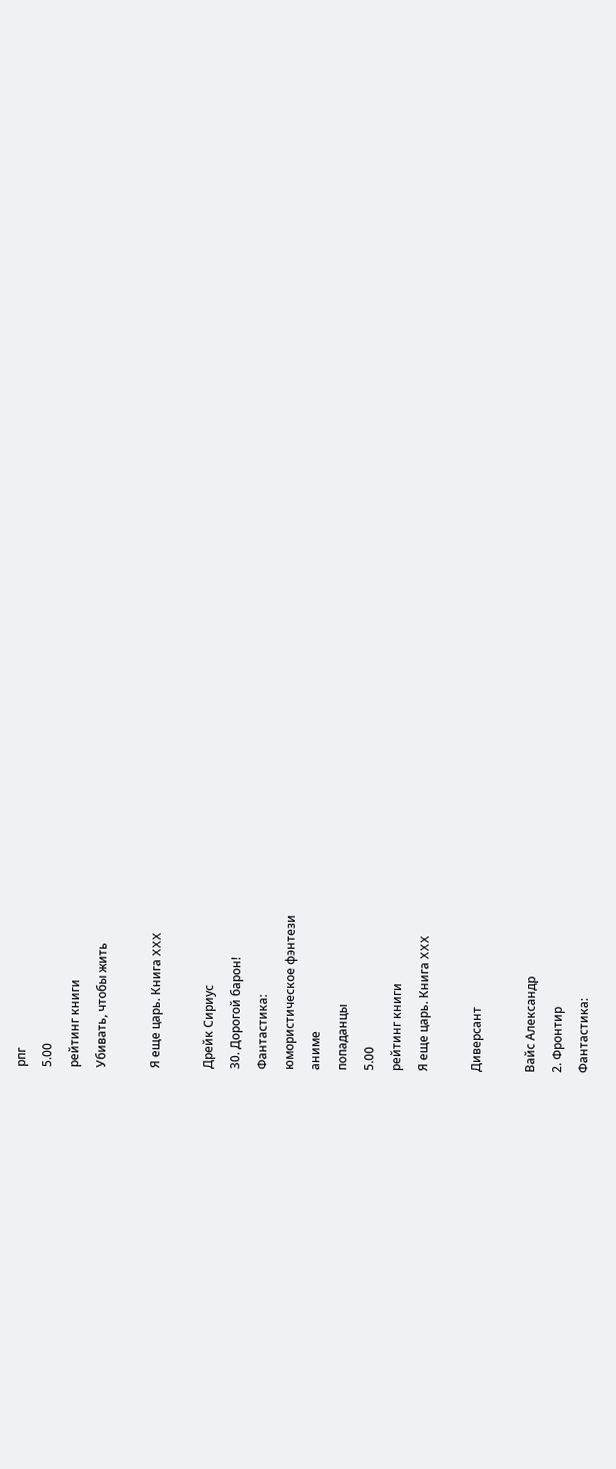рпг
5.00
рейтинг книги
Убивать, чтобы жить

Я еще царь. Книга XXX

Дрейк Сириус
30. Дорогой барон!
Фантастика:
юмористическое фэнтези
аниме
попаданцы
5.00
рейтинг книги
Я еще царь. Книга XXX

Диверсант

Вайс Александр
2. Фронтир
Фантастика: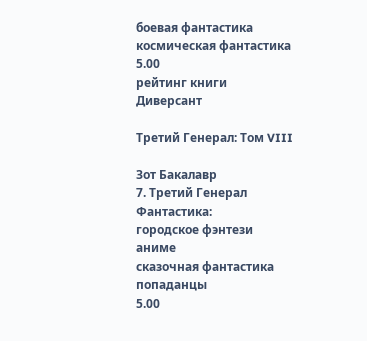боевая фантастика
космическая фантастика
5.00
рейтинг книги
Диверсант

Третий Генерал: Том VIII

Зот Бакалавр
7. Третий Генерал
Фантастика:
городское фэнтези
аниме
сказочная фантастика
попаданцы
5.00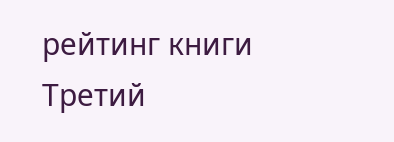рейтинг книги
Третий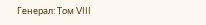Генерал: Том VIII